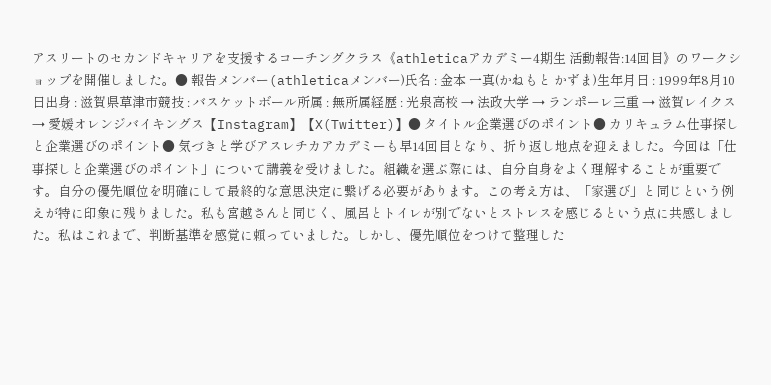アスリートのセカンドキャリアを支援するコーチングクラス《athleticaアカデミー4期生 活動報告:14回目》のワークショップを開催しました。● 報告メンバー(athleticaメンバー)氏名 : 金本 一真(かねもと かずま)生年月日 : 1999年8月10日出身 : 滋賀県草津市競技 : バスケットボール所属 : 無所属経歴 : 光泉高校 → 法政大学 → ランポーレ三重 → 滋賀レイクス → 愛媛オレンジバイキングス【Instagram】【X(Twitter)】● タイトル企業選びのポイント● カリキュラム仕事探しと企業選びのポイント● 気づきと学びアスレチカアカデミーも早14回目となり、折り返し地点を迎えました。今回は「仕事探しと企業選びのポイント」について講義を受けました。組織を選ぶ際には、自分自身をよく理解することが重要です。自分の優先順位を明確にして最終的な意思決定に繋げる必要があります。この考え方は、「家選び」と同じという例えが特に印象に残りました。私も宮越さんと同じく、風呂とトイレが別でないとストレスを感じるという点に共感しました。私はこれまで、判断基準を感覚に頼っていました。しかし、優先順位をつけて整理した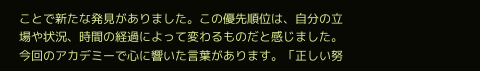ことで新たな発見がありました。この優先順位は、自分の立場や状況、時間の経過によって変わるものだと感じました。今回のアカデミーで心に響いた言葉があります。「正しい努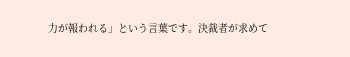力が報われる」という言葉です。決裁者が求めて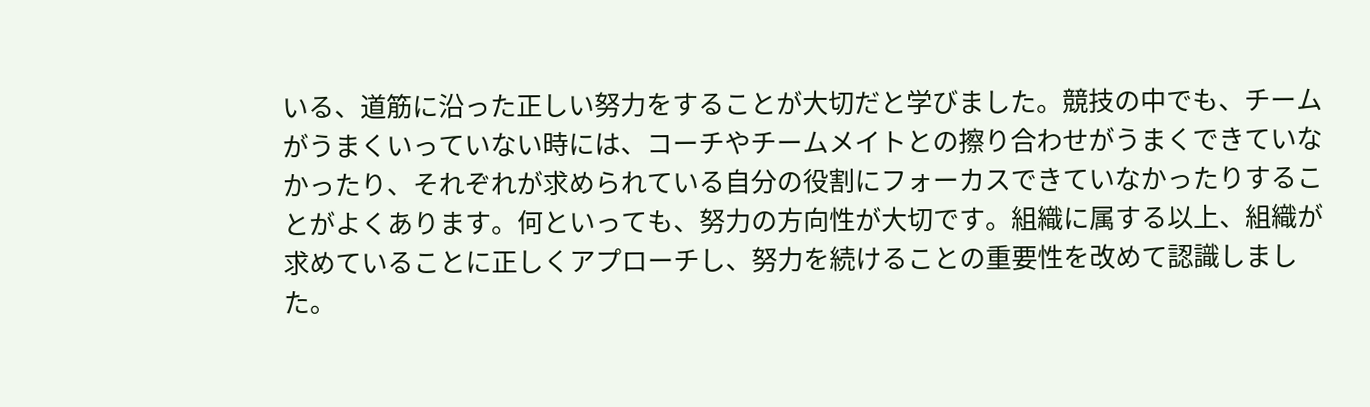いる、道筋に沿った正しい努力をすることが大切だと学びました。競技の中でも、チームがうまくいっていない時には、コーチやチームメイトとの擦り合わせがうまくできていなかったり、それぞれが求められている自分の役割にフォーカスできていなかったりすることがよくあります。何といっても、努力の方向性が大切です。組織に属する以上、組織が求めていることに正しくアプローチし、努力を続けることの重要性を改めて認識しました。